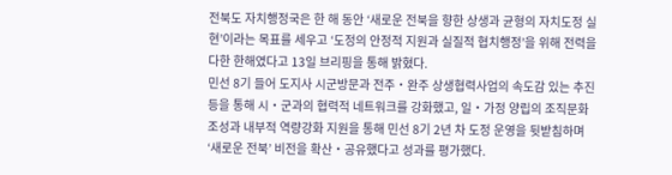전북도 자치행정국은 한 해 동안 ‘새로운 전북을 향한 상생과 균형의 자치도정 실현’이라는 목표를 세우고 ‘도정의 안정적 지원과 실질적 협치행정’을 위해 전력을 다한 한해였다고 13일 브리핑을 통해 밝혔다.
민선 8기 들어 도지사 시군방문과 전주‧완주 상생협력사업의 속도감 있는 추진 등을 통해 시‧군과의 협력적 네트워크를 강화했고, 일‧가정 양립의 조직문화 조성과 내부적 역량강화 지원을 통해 민선 8기 2년 차 도정 운영을 뒷받침하며 ‘새로운 전북’ 비전을 확산‧공유했다고 성과를 평가했다.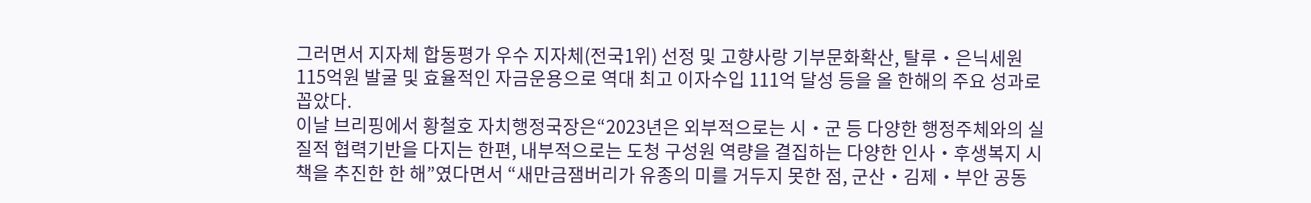그러면서 지자체 합동평가 우수 지자체(전국1위) 선정 및 고향사랑 기부문화확산, 탈루‧은닉세원 115억원 발굴 및 효율적인 자금운용으로 역대 최고 이자수입 111억 달성 등을 올 한해의 주요 성과로 꼽았다.
이날 브리핑에서 황철호 자치행정국장은“2023년은 외부적으로는 시‧군 등 다양한 행정주체와의 실질적 협력기반을 다지는 한편, 내부적으로는 도청 구성원 역량을 결집하는 다양한 인사‧후생복지 시책을 추진한 한 해”였다면서 “새만금잼버리가 유종의 미를 거두지 못한 점, 군산‧김제‧부안 공동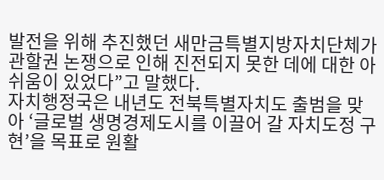발전을 위해 추진했던 새만금특별지방자치단체가 관할권 논쟁으로 인해 진전되지 못한 데에 대한 아쉬움이 있었다”고 말했다.
자치행정국은 내년도 전북특별자치도 출범을 맞아 ‘글로벌 생명경제도시를 이끌어 갈 자치도정 구현’을 목표로 원활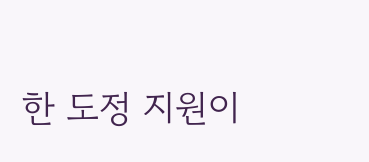한 도정 지원이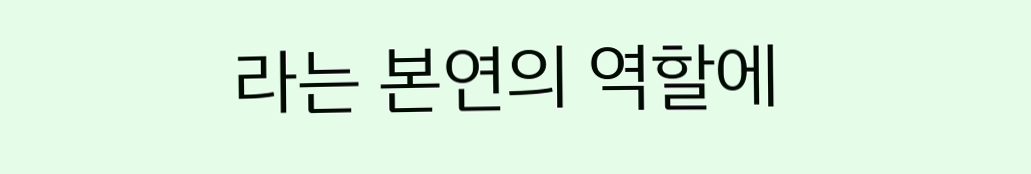라는 본연의 역할에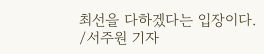최선을 다하겠다는 입장이다.
/서주원 기자